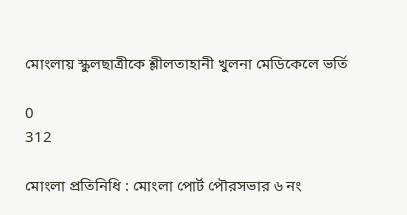মোংলায় স্কুলছাত্রীকে শ্লীলতাহানী খুলনা মেডিকেলে ভর্তি

0
312

মোংলা প্রতিনিধি : মোংলা পোর্ট পৌরসভার ৬ নং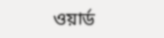ওয়ার্ড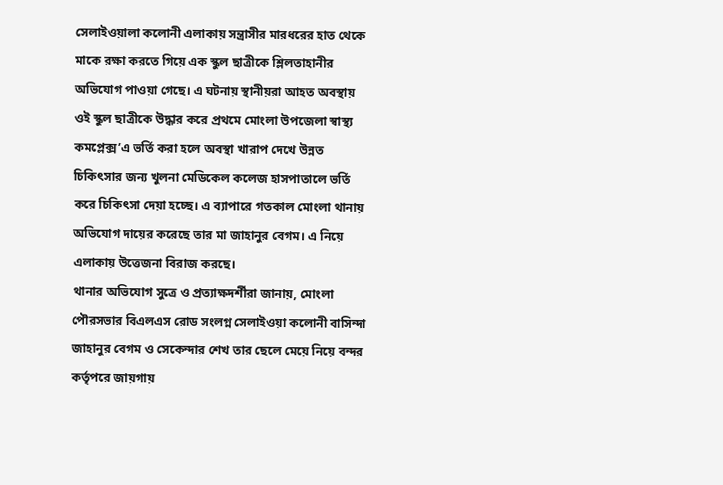সেলাইওয়ালা কলোনী এলাকায় সন্ত্রাসীর মারধরের হাত থেকে মাকে রক্ষা করতে গিয়ে এক স্কুল ছাত্রীকে শ্লিলতাহানীর অভিযোগ পাওয়া গেছে। এ ঘটনায় স্থানীয়রা আহত অবস্থায় ওই স্কুল ছাত্রীকে উদ্ধার করে প্রথমে মোংলা উপজেলা স্বাস্থ্য কমপ্লেক্স’এ ভর্তি করা হলে অবস্থা খারাপ দেখে উন্নত চিকিৎসার জন্য খুলনা মেডিকেল কলেজ হাসপাতালে ভর্তি করে চিকিৎসা দেয়া হচ্ছে। এ ব্যাপারে গতকাল মোংলা থানায় অভিযোগ দায়ের করেছে তার মা জাহানুর বেগম। এ নিয়ে এলাকায় উত্তেজনা বিরাজ করছে।
থানার অভিযোগ সুত্রে ও প্রত্যাক্ষদর্শীরা জানায়, মোংলা পৌরসভার বিএলএস রোড সংলগ্ন সেলাইওয়া কলোনী বাসিন্দা জাহানুর বেগম ও সেকেন্দার শেখ তার ছেলে মেয়ে নিয়ে বন্দর কর্তৃপরে জায়গায়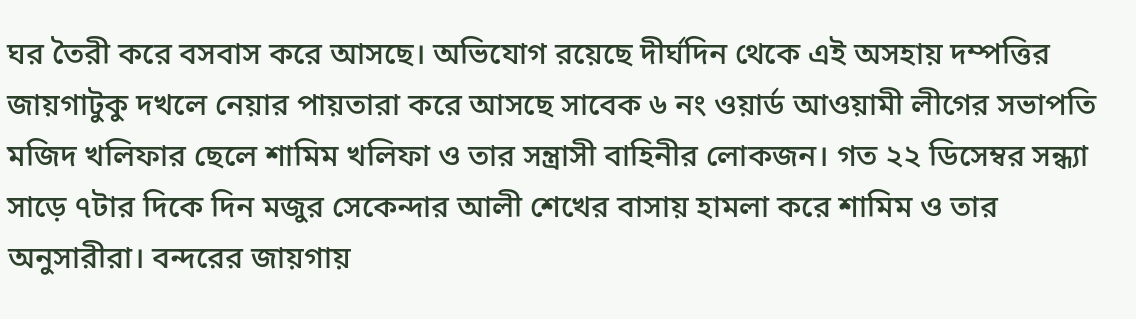ঘর তৈরী করে বসবাস করে আসছে। অভিযোগ রয়েছে দীর্ঘদিন থেকে এই অসহায় দম্পত্তির জায়গাটুকু দখলে নেয়ার পায়তারা করে আসছে সাবেক ৬ নং ওয়ার্ড আওয়ামী লীগের সভাপতি মজিদ খলিফার ছেলে শামিম খলিফা ও তার সন্ত্রাসী বাহিনীর লোকজন। গত ২২ ডিসেম্বর সন্ধ্যা সাড়ে ৭টার দিকে দিন মজুর সেকেন্দার আলী শেখের বাসায় হামলা করে শামিম ও তার অনুসারীরা। বন্দরের জায়গায়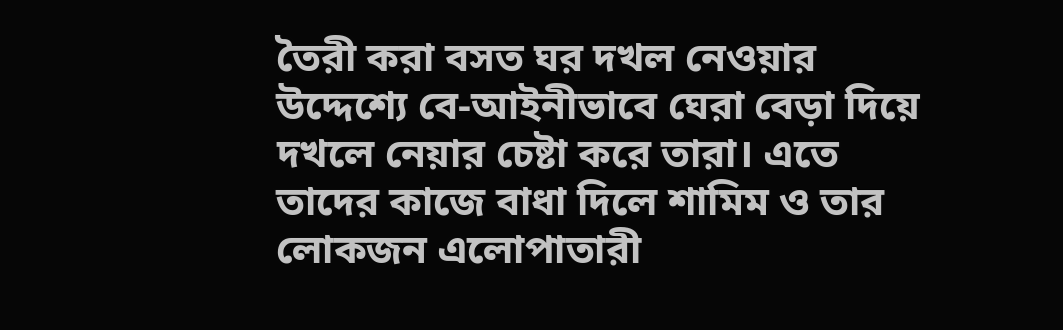তৈরী করা বসত ঘর দখল নেওয়ার উদ্দেশ্যে বে-আইনীভাবে ঘেরা বেড়া দিয়ে দখলে নেয়ার চেষ্টা করে তারা। এতে তাদের কাজে বাধা দিলে শামিম ও তার লোকজন এলোপাতারী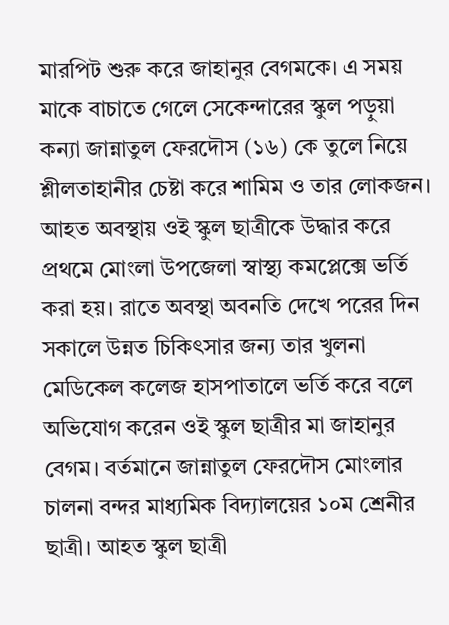মারপিট শুরু করে জাহানুর বেগমকে। এ সময় মাকে বাচাতে গেলে সেকেন্দারের স্কুল পড়ুয়া কন্যা জান্নাতুল ফেরদৌস (১৬) কে তুলে নিয়ে শ্লীলতাহানীর চেষ্টা করে শামিম ও তার লোকজন। আহত অবস্থায় ওই স্কুল ছাত্রীকে উদ্ধার করে প্রথমে মোংলা উপজেলা স্বাস্থ্য কমপ্লেক্সে ভর্তি করা হয়। রাতে অবস্থা অবনতি দেখে পরের দিন সকালে উন্নত চিকিৎসার জন্য তার খুলনা মেডিকেল কলেজ হাসপাতালে ভর্তি করে বলে অভিযোগ করেন ওই স্কুল ছাত্রীর মা জাহানুর বেগম। বর্তমানে জান্নাতুল ফেরদৌস মোংলার চালনা বন্দর মাধ্যমিক বিদ্যালয়ের ১০ম শ্রেনীর ছাত্রী। আহত স্কুল ছাত্রী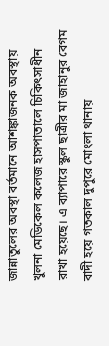জান্নাতুলের অবস্থা বর্তমানে আশঙ্কাজনক অবস্থায় খুলনা মেডিকেল কলেজ হাসপাতালে চিকিৎসাধীন রাখা হয়েছে। এ ব্যাপারে স্কুল ছাত্রীর মা জাহানুর বেগম বাদী হয়ে গতকাল দুপুরে মোংলা থানায়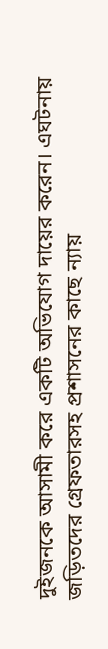দুইজনকে আসামী করে একটি অভিযোগ দায়ের করেন। এঘটনায় জড়িতদের গ্রেফতারসহ প্রশাসনের কাছে ন্যায়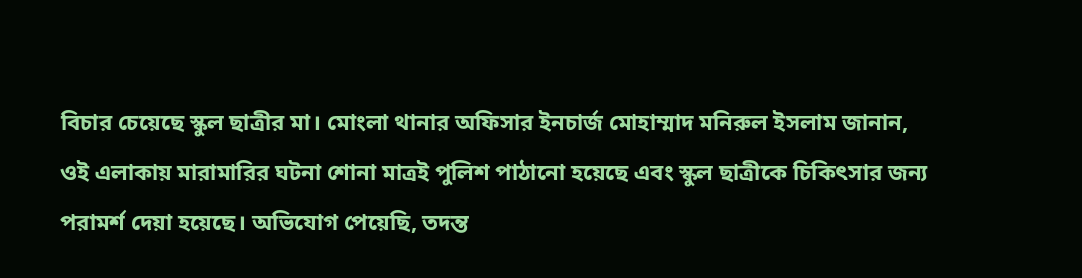বিচার চেয়েছে স্কুল ছাত্রীর মা। মোংলা থানার অফিসার ইনচার্জ মোহাম্মাদ মনিরুল ইসলাম জানান, ওই এলাকায় মারামারির ঘটনা শোনা মাত্রই পুলিশ পাঠানো হয়েছে এবং স্কুল ছাত্রীকে চিকিৎসার জন্য পরামর্শ দেয়া হয়েছে। অভিযোগ পেয়েছি, তদন্ত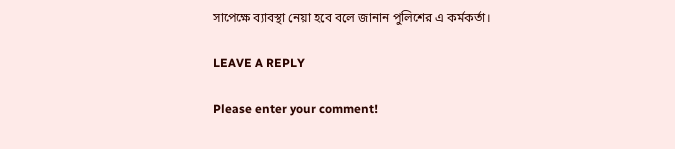সাপেক্ষে ব্যাবস্থা নেয়া হবে বলে জানান পুলিশের এ কর্মকর্তা।

LEAVE A REPLY

Please enter your comment!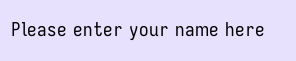Please enter your name here